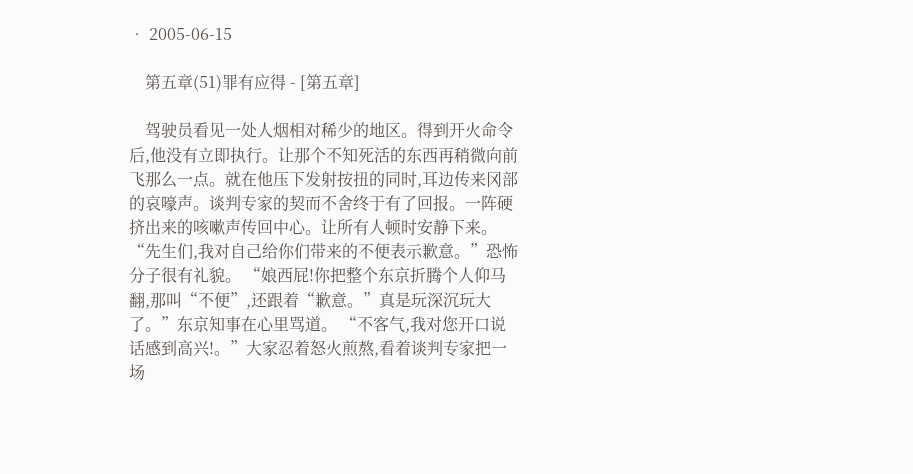• 2005-06-15

    第五章(51)罪有应得 - [第五章]

    驾驶员看见一处人烟相对稀少的地区。得到开火命令后,他没有立即执行。让那个不知死活的东西再稍微向前飞那么一点。就在他压下发射按扭的同时,耳边传来冈部的哀嚎声。谈判专家的契而不舍终于有了回报。一阵硬挤出来的咳嗽声传回中心。让所有人顿时安静下来。“先生们,我对自己给你们带来的不便表示歉意。”恐怖分子很有礼貌。 “娘西屁!你把整个东京折腾个人仰马翻,那叫“不便”,还跟着“歉意。”真是玩深沉玩大了。”东京知事在心里骂道。 “不客气,我对您开口说话感到高兴!。”大家忍着怒火煎熬,看着谈判专家把一场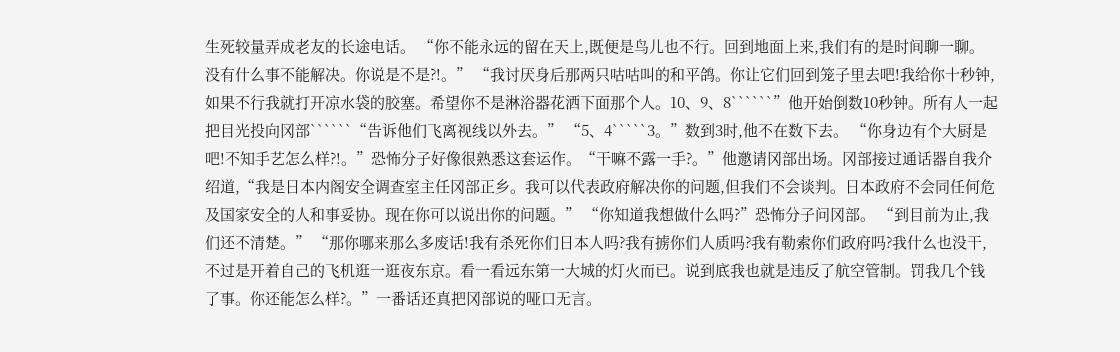生死较量弄成老友的长途电话。 “你不能永远的留在天上,既便是鸟儿也不行。回到地面上来,我们有的是时间聊一聊。没有什么事不能解决。你说是不是?!。” “我讨厌身后那两只咕咕叫的和平鸽。你让它们回到笼子里去吧!我给你十秒钟,如果不行我就打开凉水袋的胶塞。希望你不是淋浴器花洒下面那个人。10、9、8``````”他开始倒数10秒钟。所有人一起把目光投向冈部``````“告诉他们飞离视线以外去。” “5、4`````3。”数到3时,他不在数下去。 “你身边有个大厨是吧!不知手艺怎么样?!。”恐怖分子好像很熟悉这套运作。“干嘛不露一手?。”他邀请冈部出场。冈部接过通话器自我介绍道,“我是日本内阁安全调查室主任冈部正乡。我可以代表政府解决你的问题,但我们不会谈判。日本政府不会同任何危及国家安全的人和事妥协。现在你可以说出你的问题。” “你知道我想做什么吗?”恐怖分子问冈部。 “到目前为止,我们还不清楚。” “那你哪来那么多废话!我有杀死你们日本人吗?我有掳你们人质吗?我有勒索你们政府吗?我什么也没干,不过是开着自己的飞机逛一逛夜东京。看一看远东第一大城的灯火而已。说到底我也就是违反了航空管制。罚我几个钱了事。你还能怎么样?。”一番话还真把冈部说的哑口无言。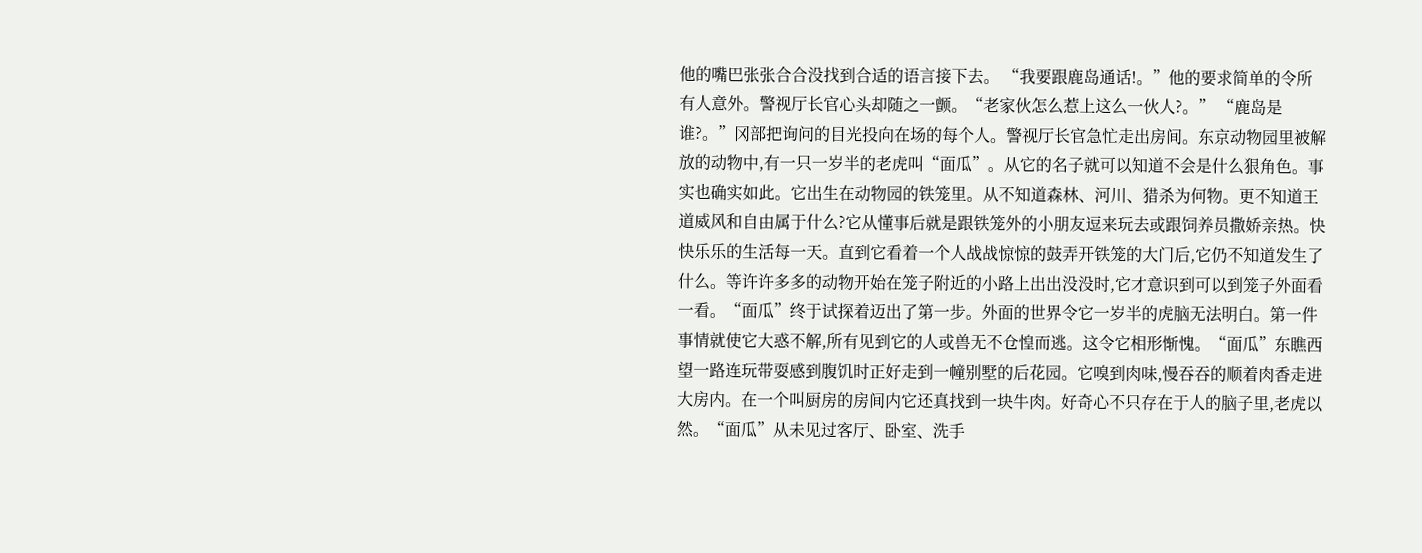他的嘴巴张张合合没找到合适的语言接下去。 “我要跟鹿岛通话!。”他的要求简单的令所有人意外。警视厅长官心头却随之一颤。“老家伙怎么惹上这么一伙人?。” “鹿岛是谁?。”冈部把询问的目光投向在场的每个人。警视厅长官急忙走出房间。东京动物园里被解放的动物中,有一只一岁半的老虎叫“面瓜”。从它的名子就可以知道不会是什么狠角色。事实也确实如此。它出生在动物园的铁笼里。从不知道森林、河川、猎杀为何物。更不知道王道威风和自由属于什么?它从懂事后就是跟铁笼外的小朋友逗来玩去或跟饲养员撒娇亲热。快快乐乐的生活每一天。直到它看着一个人战战惊惊的鼓弄开铁笼的大门后,它仍不知道发生了什么。等许许多多的动物开始在笼子附近的小路上出出没没时,它才意识到可以到笼子外面看一看。“面瓜”终于试探着迈出了第一步。外面的世界令它一岁半的虎脑无法明白。第一件事情就使它大惑不解,所有见到它的人或兽无不仓惶而逃。这令它相形惭愧。“面瓜”东瞧西望一路连玩带耍感到腹饥时正好走到一幢别墅的后花园。它嗅到肉味,慢吞吞的顺着肉香走进大房内。在一个叫厨房的房间内它还真找到一块牛肉。好奇心不只存在于人的脑子里,老虎以然。“面瓜”从未见过客厅、卧室、洗手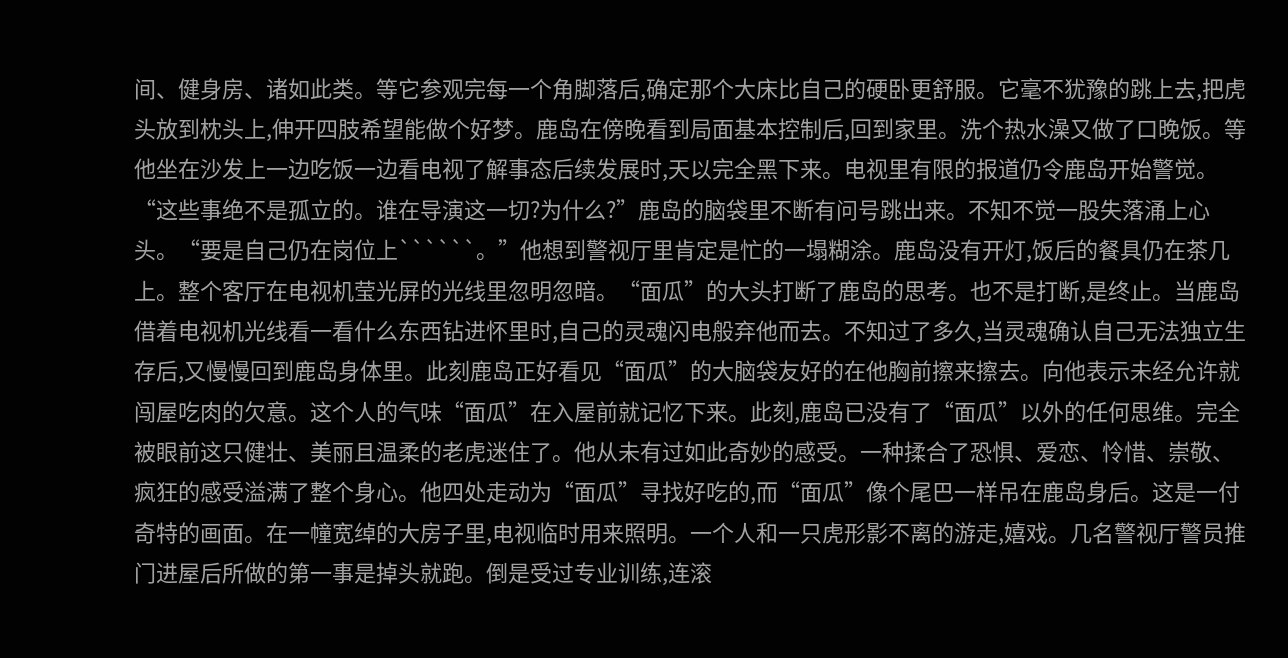间、健身房、诸如此类。等它参观完每一个角脚落后,确定那个大床比自己的硬卧更舒服。它毫不犹豫的跳上去,把虎头放到枕头上,伸开四肢希望能做个好梦。鹿岛在傍晚看到局面基本控制后,回到家里。洗个热水澡又做了口晚饭。等他坐在沙发上一边吃饭一边看电视了解事态后续发展时,天以完全黑下来。电视里有限的报道仍令鹿岛开始警觉。“这些事绝不是孤立的。谁在导演这一切?为什么?”鹿岛的脑袋里不断有问号跳出来。不知不觉一股失落涌上心头。“要是自己仍在岗位上``````。”他想到警视厅里肯定是忙的一塌糊涂。鹿岛没有开灯,饭后的餐具仍在茶几上。整个客厅在电视机莹光屏的光线里忽明忽暗。“面瓜”的大头打断了鹿岛的思考。也不是打断,是终止。当鹿岛借着电视机光线看一看什么东西钻进怀里时,自己的灵魂闪电般弃他而去。不知过了多久,当灵魂确认自己无法独立生存后,又慢慢回到鹿岛身体里。此刻鹿岛正好看见“面瓜”的大脑袋友好的在他胸前擦来擦去。向他表示未经允许就闯屋吃肉的欠意。这个人的气味“面瓜”在入屋前就记忆下来。此刻,鹿岛已没有了“面瓜”以外的任何思维。完全被眼前这只健壮、美丽且温柔的老虎迷住了。他从未有过如此奇妙的感受。一种揉合了恐惧、爱恋、怜惜、崇敬、疯狂的感受溢满了整个身心。他四处走动为“面瓜”寻找好吃的,而“面瓜”像个尾巴一样吊在鹿岛身后。这是一付奇特的画面。在一幢宽绰的大房子里,电视临时用来照明。一个人和一只虎形影不离的游走,嬉戏。几名警视厅警员推门进屋后所做的第一事是掉头就跑。倒是受过专业训练,连滚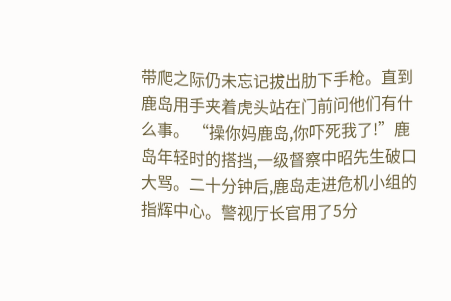带爬之际仍未忘记拔出肋下手枪。直到鹿岛用手夹着虎头站在门前问他们有什么事。 “操你妈鹿岛,你吓死我了!”鹿岛年轻时的搭挡,一级督察中昭先生破口大骂。二十分钟后,鹿岛走进危机小组的指辉中心。警视厅长官用了5分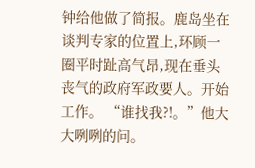钟给他做了简报。鹿岛坐在谈判专家的位置上,环顾一圈平时趾高气昂,现在垂头丧气的政府军政要人。开始工作。 “谁找我?!。”他大大咧咧的问。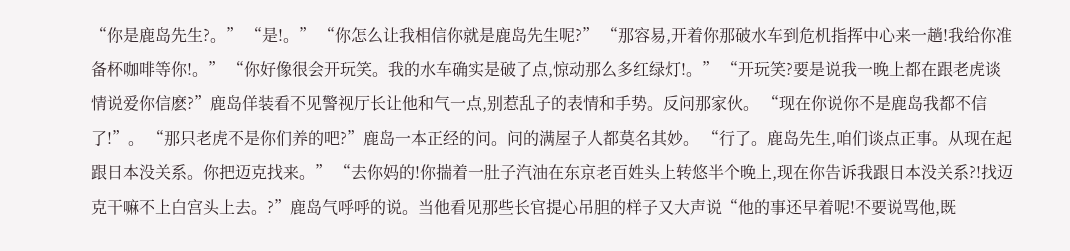“你是鹿岛先生?。” “是!。” “你怎么让我相信你就是鹿岛先生呢?” “那容易,开着你那破水车到危机指挥中心来一趟!我给你准备杯咖啡等你!。” “你好像很会开玩笑。我的水车确实是破了点,惊动那么多红绿灯!。” “开玩笑?要是说我一晚上都在跟老虎谈情说爱你信麽?”鹿岛佯装看不见警视厅长让他和气一点,别惹乱子的表情和手势。反问那家伙。 “现在你说你不是鹿岛我都不信了!”。 “那只老虎不是你们养的吧?”鹿岛一本正经的问。问的满屋子人都莫名其妙。 “行了。鹿岛先生,咱们谈点正事。从现在起跟日本没关系。你把迈克找来。” “去你妈的!你揣着一肚子汽油在东京老百姓头上转悠半个晚上,现在你告诉我跟日本没关系?!找迈克干嘛不上白宫头上去。?”鹿岛气呼呼的说。当他看见那些长官提心吊胆的样子又大声说“他的事还早着呢!不要说骂他,既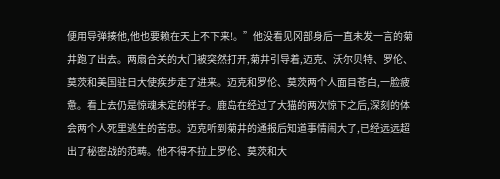便用导弹揍他,他也要赖在天上不下来!。”他没看见冈部身后一直未发一言的菊井跑了出去。两扇合关的大门被突然打开,菊井引导着,迈克、沃尔贝特、罗伦、莫茨和美国驻日大使疾步走了进来。迈克和罗伦、莫茨两个人面目苍白,一脸疲惫。看上去仍是惊魂未定的样子。鹿岛在经过了大猫的两次惊下之后,深刻的体会两个人死里逃生的苦忠。迈克听到菊井的通报后知道事情闹大了,已经远远超出了秘密战的范畴。他不得不拉上罗伦、莫茨和大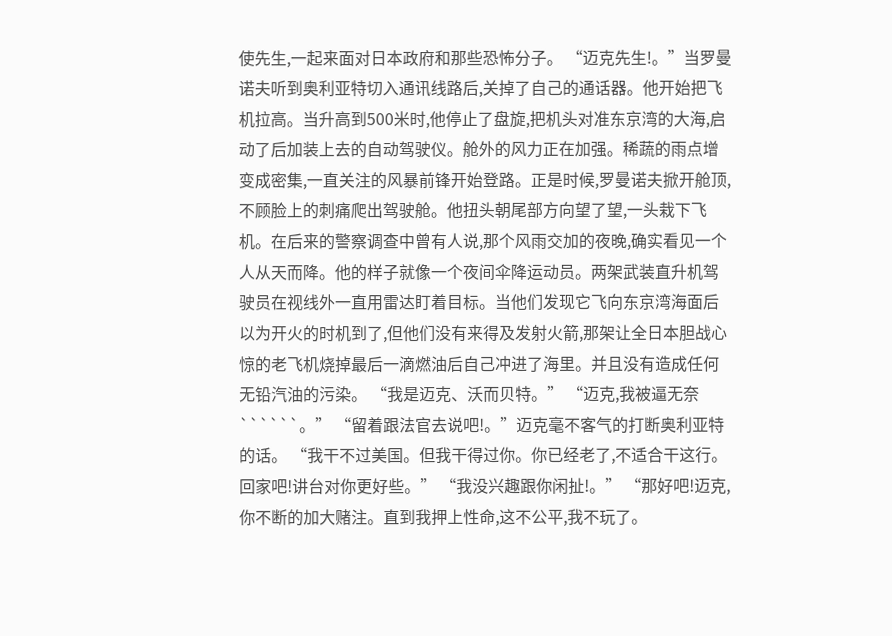使先生,一起来面对日本政府和那些恐怖分子。 “迈克先生!。”当罗曼诺夫听到奥利亚特切入通讯线路后,关掉了自己的通话器。他开始把飞机拉高。当升高到500米时,他停止了盘旋,把机头对准东京湾的大海,启动了后加装上去的自动驾驶仪。舱外的风力正在加强。稀蔬的雨点增变成密集,一直关注的风暴前锋开始登路。正是时候,罗曼诺夫掀开舱顶,不顾脸上的刺痛爬出驾驶舱。他扭头朝尾部方向望了望,一头栽下飞机。在后来的警察调查中曾有人说,那个风雨交加的夜晚,确实看见一个人从天而降。他的样子就像一个夜间伞降运动员。两架武装直升机驾驶员在视线外一直用雷达盯着目标。当他们发现它飞向东京湾海面后以为开火的时机到了,但他们没有来得及发射火箭,那架让全日本胆战心惊的老飞机烧掉最后一滴燃油后自己冲进了海里。并且没有造成任何无铅汽油的污染。 “我是迈克、沃而贝特。” “迈克,我被逼无奈``````。” “留着跟法官去说吧!。”迈克毫不客气的打断奥利亚特的话。 “我干不过美国。但我干得过你。你已经老了,不适合干这行。回家吧!讲台对你更好些。” “我没兴趣跟你闲扯!。” “那好吧!迈克,你不断的加大赌注。直到我押上性命,这不公平,我不玩了。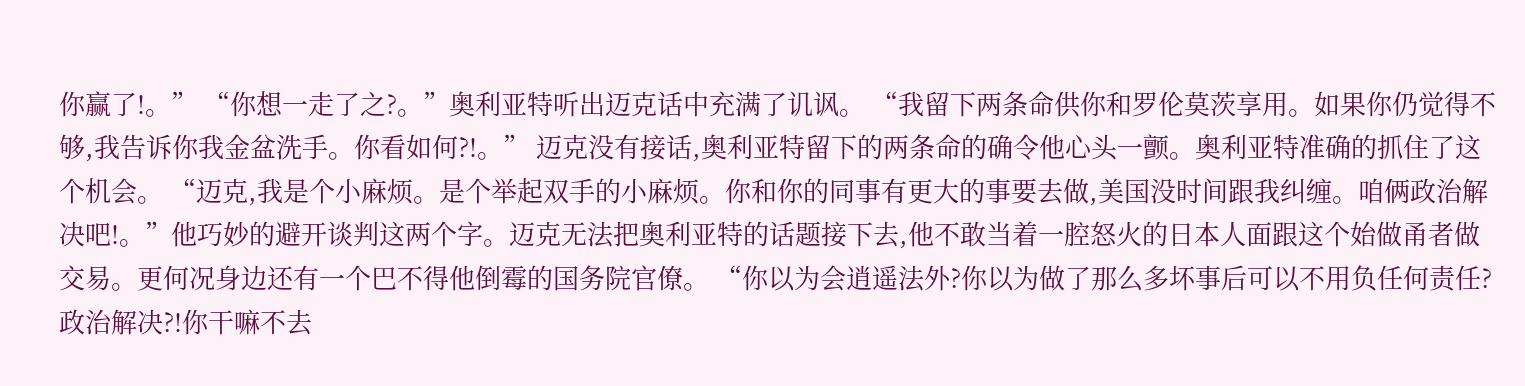你赢了!。” “你想一走了之?。”奥利亚特听出迈克话中充满了讥讽。 “我留下两条命供你和罗伦莫茨享用。如果你仍觉得不够,我告诉你我金盆洗手。你看如何?!。” 迈克没有接话,奥利亚特留下的两条命的确令他心头一颤。奥利亚特准确的抓住了这个机会。 “迈克,我是个小麻烦。是个举起双手的小麻烦。你和你的同事有更大的事要去做,美国没时间跟我纠缠。咱俩政治解决吧!。”他巧妙的避开谈判这两个字。迈克无法把奥利亚特的话题接下去,他不敢当着一腔怒火的日本人面跟这个始做甬者做交易。更何况身边还有一个巴不得他倒霉的国务院官僚。 “你以为会逍遥法外?你以为做了那么多坏事后可以不用负任何责任?政治解决?!你干嘛不去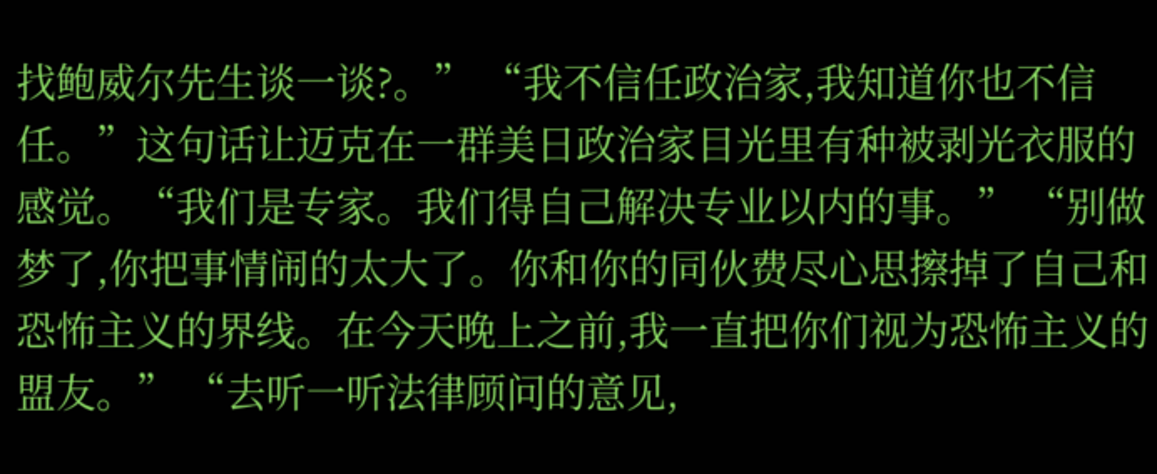找鲍威尔先生谈一谈?。” “我不信任政治家,我知道你也不信任。”这句话让迈克在一群美日政治家目光里有种被剥光衣服的感觉。“我们是专家。我们得自己解决专业以内的事。” “别做梦了,你把事情闹的太大了。你和你的同伙费尽心思擦掉了自己和恐怖主义的界线。在今天晚上之前,我一直把你们视为恐怖主义的盟友。” “去听一听法律顾问的意见,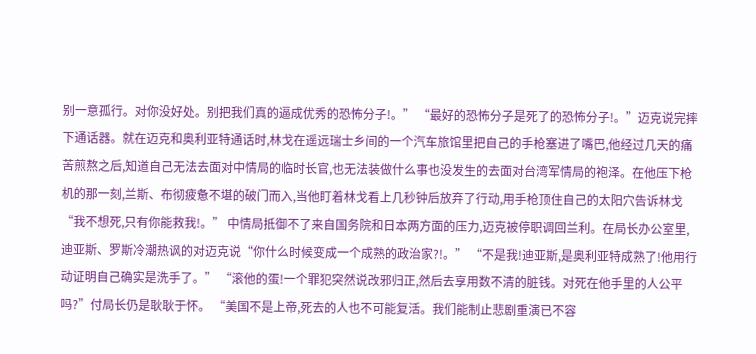别一意孤行。对你没好处。别把我们真的逼成优秀的恐怖分子!。” “最好的恐怖分子是死了的恐怖分子!。”迈克说完摔下通话器。就在迈克和奥利亚特通话时,林戈在遥远瑞士乡间的一个汽车旅馆里把自己的手枪塞进了嘴巴,他经过几天的痛苦煎熬之后,知道自己无法去面对中情局的临时长官,也无法装做什么事也没发生的去面对台湾军情局的袍泽。在他压下枪机的那一刻,兰斯、布彻疲惫不堪的破门而入,当他盯着林戈看上几秒钟后放弃了行动,用手枪顶住自己的太阳穴告诉林戈“我不想死,只有你能救我!。” 中情局抵御不了来自国务院和日本两方面的压力,迈克被停职调回兰利。在局长办公室里,迪亚斯、罗斯冷潮热讽的对迈克说“你什么时候变成一个成熟的政治家?!。” “不是我!迪亚斯,是奥利亚特成熟了!他用行动证明自己确实是洗手了。” “滚他的蛋!一个罪犯突然说改邪归正,然后去享用数不清的脏钱。对死在他手里的人公平吗?”付局长仍是耿耿于怀。 “美国不是上帝,死去的人也不可能复活。我们能制止悲剧重演已不容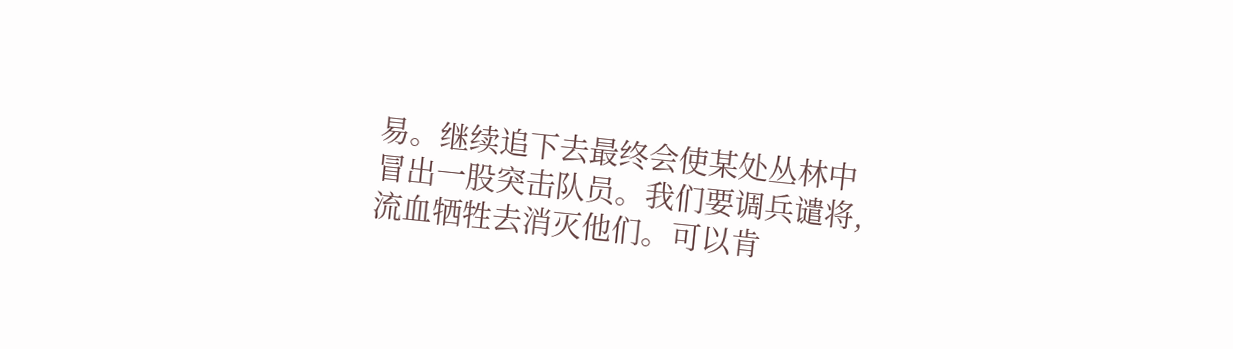易。继续追下去最终会使某处丛林中冒出一股突击队员。我们要调兵谴将,流血牺牲去消灭他们。可以肯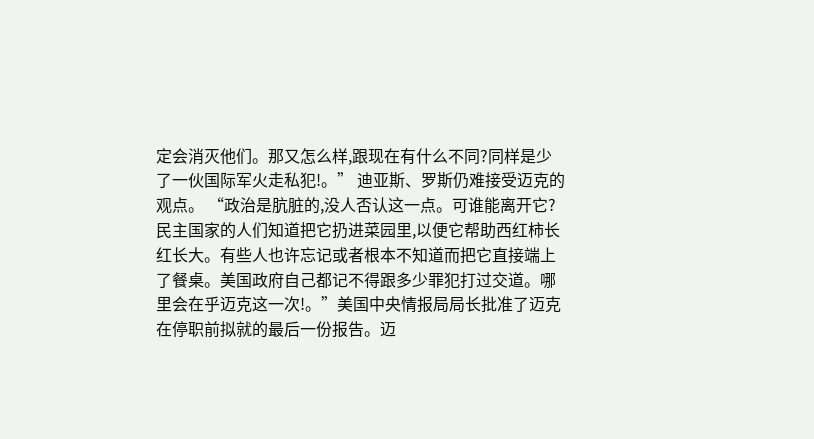定会消灭他们。那又怎么样,跟现在有什么不同?同样是少了一伙国际军火走私犯!。” 迪亚斯、罗斯仍难接受迈克的观点。 “政治是肮脏的,没人否认这一点。可谁能离开它?民主国家的人们知道把它扔进菜园里,以便它帮助西红柿长红长大。有些人也许忘记或者根本不知道而把它直接端上了餐桌。美国政府自己都记不得跟多少罪犯打过交道。哪里会在乎迈克这一次!。”美国中央情报局局长批准了迈克在停职前拟就的最后一份报告。迈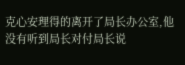克心安理得的离开了局长办公室,他没有听到局长对付局长说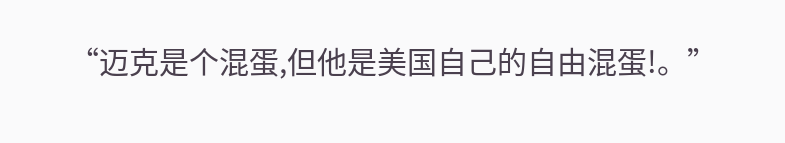“迈克是个混蛋,但他是美国自己的自由混蛋!。”